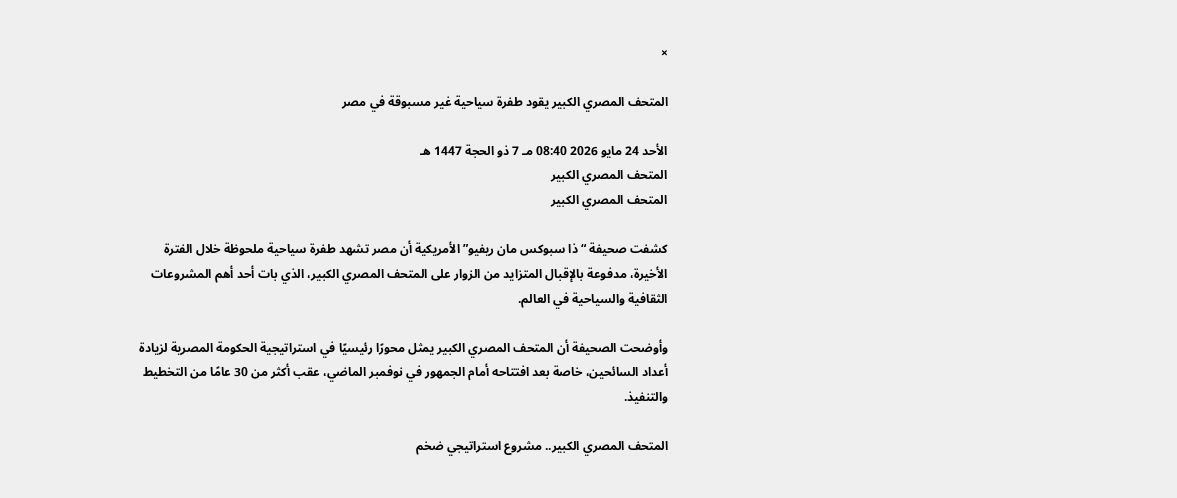×

المتحف المصري الكبير يقود طفرة سياحية غير مسبوقة في مصر

الأحد 24 مايو 2026 08:40 مـ 7 ذو الحجة 1447 هـ
المتحف المصري الكبير
المتحف المصري الكبير

كشفت صحيفة “ذا سبوكس مان ريفيو” الأمريكية أن مصر تشهد طفرة سياحية ملحوظة خلال الفترة الأخيرة، مدفوعة بالإقبال المتزايد من الزوار على المتحف المصري الكبير، الذي بات أحد أهم المشروعات الثقافية والسياحية في العالم.

وأوضحت الصحيفة أن المتحف المصري الكبير يمثل محورًا رئيسيًا في استراتيجية الحكومة المصرية لزيادة أعداد السائحين، خاصة بعد افتتاحه أمام الجمهور في نوفمبر الماضي، عقب أكثر من 30 عامًا من التخطيط والتنفيذ.

المتحف المصري الكبير.. مشروع استراتيجي ضخم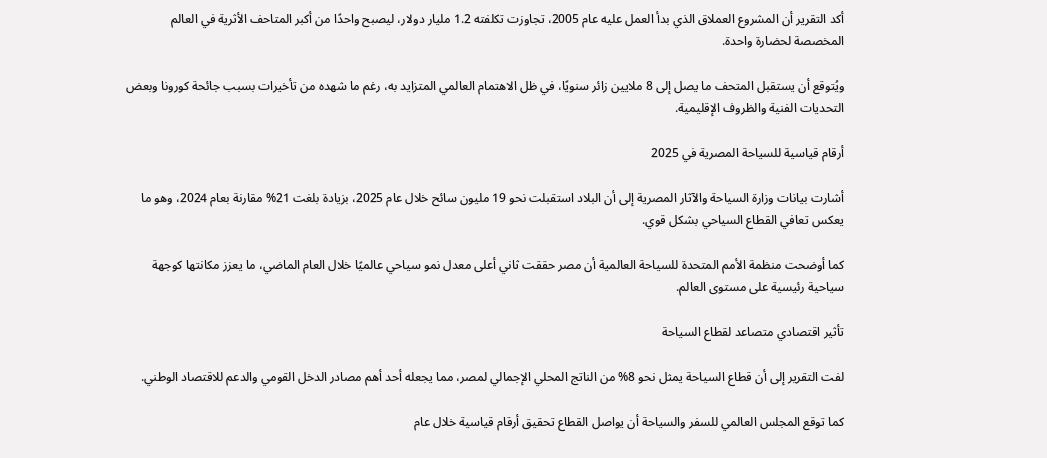أكد التقرير أن المشروع العملاق الذي بدأ العمل عليه عام 2005، تجاوزت تكلفته 1.2 مليار دولار، ليصبح واحدًا من أكبر المتاحف الأثرية في العالم المخصصة لحضارة واحدة.

ويُتوقع أن يستقبل المتحف ما يصل إلى 8 ملايين زائر سنويًا، في ظل الاهتمام العالمي المتزايد به، رغم ما شهده من تأخيرات بسبب جائحة كورونا وبعض التحديات الفنية والظروف الإقليمية.

أرقام قياسية للسياحة المصرية في 2025

أشارت بيانات وزارة السياحة والآثار المصرية إلى أن البلاد استقبلت نحو 19 مليون سائح خلال عام 2025، بزيادة بلغت 21% مقارنة بعام 2024، وهو ما يعكس تعافي القطاع السياحي بشكل قوي.

كما أوضحت منظمة الأمم المتحدة للسياحة العالمية أن مصر حققت ثاني أعلى معدل نمو سياحي عالميًا خلال العام الماضي، ما يعزز مكانتها كوجهة سياحية رئيسية على مستوى العالم.

تأثير اقتصادي متصاعد لقطاع السياحة

لفت التقرير إلى أن قطاع السياحة يمثل نحو 8% من الناتج المحلي الإجمالي لمصر، مما يجعله أحد أهم مصادر الدخل القومي والدعم للاقتصاد الوطني.

كما توقع المجلس العالمي للسفر والسياحة أن يواصل القطاع تحقيق أرقام قياسية خلال عام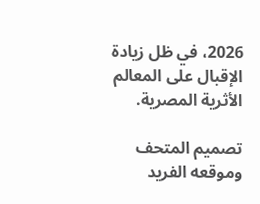2026، في ظل زيادة الإقبال على المعالم الأثرية المصرية.

تصميم المتحف وموقعه الفريد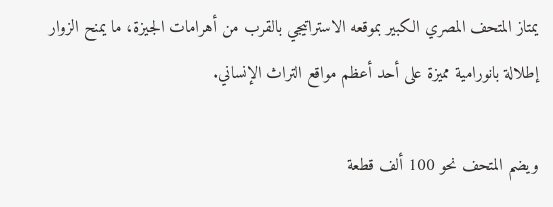يمتاز المتحف المصري الكبير بموقعه الاستراتيجي بالقرب من أهرامات الجيزة، ما يمنح الزوار إطلالة بانورامية مميزة على أحد أعظم مواقع التراث الإنساني.

ويضم المتحف نحو 100 ألف قطعة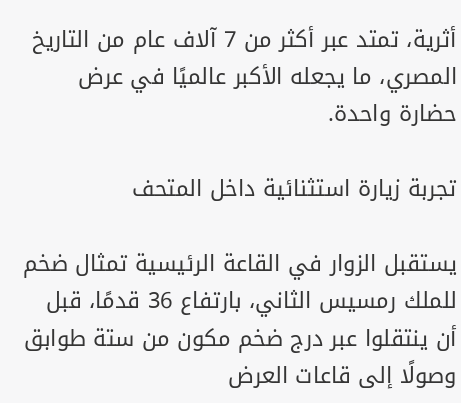أثرية، تمتد عبر أكثر من 7 آلاف عام من التاريخ المصري، ما يجعله الأكبر عالميًا في عرض حضارة واحدة.

تجربة زيارة استثنائية داخل المتحف

يستقبل الزوار في القاعة الرئيسية تمثال ضخم للملك رمسيس الثاني، بارتفاع 36 قدمًا، قبل أن ينتقلوا عبر درج ضخم مكون من ستة طوابق وصولًا إلى قاعات العرض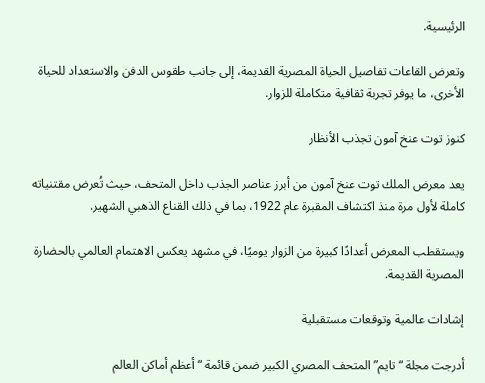الرئيسية.

وتعرض القاعات تفاصيل الحياة المصرية القديمة، إلى جانب طقوس الدفن والاستعداد للحياة الأخرى، ما يوفر تجربة ثقافية متكاملة للزوار.

كنوز توت عنخ آمون تجذب الأنظار

يعد معرض الملك توت عنخ آمون من أبرز عناصر الجذب داخل المتحف، حيث تُعرض مقتنياته كاملة لأول مرة منذ اكتشاف المقبرة عام 1922، بما في ذلك القناع الذهبي الشهير.

ويستقطب المعرض أعدادًا كبيرة من الزوار يوميًا، في مشهد يعكس الاهتمام العالمي بالحضارة المصرية القديمة.

إشادات عالمية وتوقعات مستقبلية

أدرجت مجلة “تايم” المتحف المصري الكبير ضمن قائمة “أعظم أماكن العالم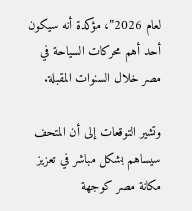لعام 2026”، مؤكدة أنه سيكون أحد أهم محركات السياحة في مصر خلال السنوات المقبلة.

وتشير التوقعات إلى أن المتحف سيساهم بشكل مباشر في تعزيز مكانة مصر كوجهة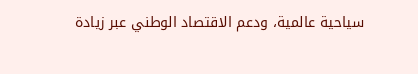سياحية عالمية، ودعم الاقتصاد الوطني عبر زيادة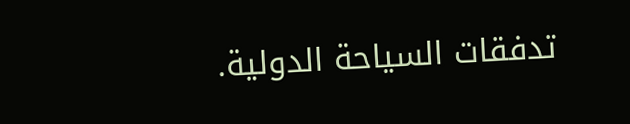تدفقات السياحة الدولية.